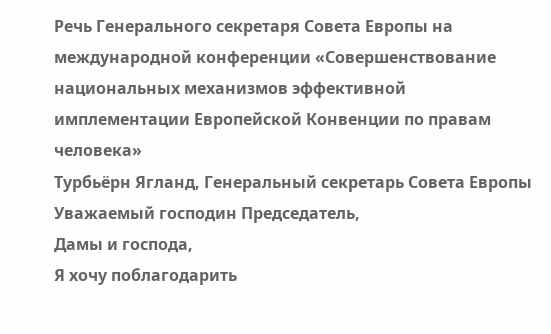Речь Генерального секретаря Совета Европы на международной конференции «Совершенствование национальных механизмов эффективной имплементации Европейской Конвенции по правам человека»
Турбьёрн Ягланд, Генеральный секретарь Совета Европы
Уважаемый господин Председатель,
Дамы и господа,
Я хочу поблагодарить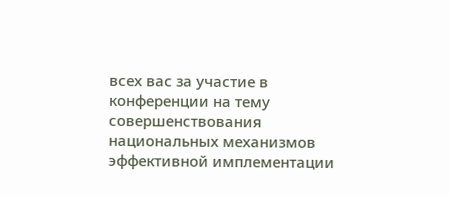всех вас за участие в конференции на тему совершенствования национальных механизмов эффективной имплементации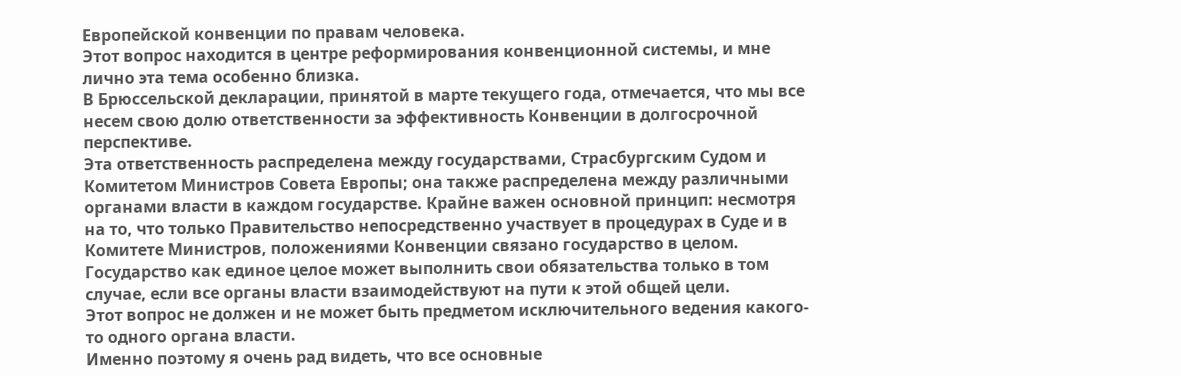Европейской конвенции по правам человека.
Этот вопрос находится в центре реформирования конвенционной системы, и мне лично эта тема особенно близка.
В Брюссельской декларации, принятой в марте текущего года, отмечается, что мы все несем свою долю ответственности за эффективность Конвенции в долгосрочной перспективе.
Эта ответственность распределена между государствами, Страсбургским Судом и Комитетом Министров Совета Европы; она также распределена между различными органами власти в каждом государстве. Крайне важен основной принцип: несмотря на то, что только Правительство непосредственно участвует в процедурах в Суде и в Комитете Министров, положениями Конвенции связано государство в целом.
Государство как единое целое может выполнить свои обязательства только в том случае, если все органы власти взаимодействуют на пути к этой общей цели.
Этот вопрос не должен и не может быть предметом исключительного ведения какого-то одного органа власти.
Именно поэтому я очень рад видеть, что все основные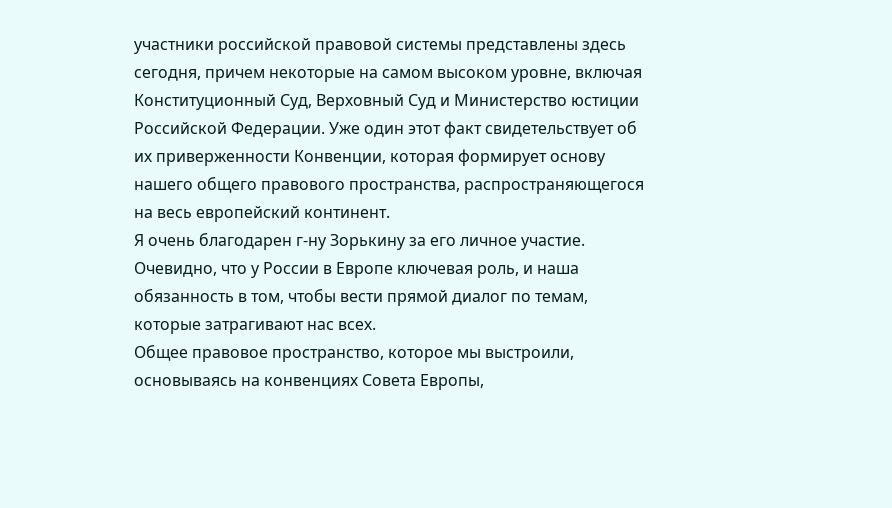участники российской правовой системы представлены здесь сегодня, причем некоторые на самом высоком уровне, включая Конституционный Суд, Верховный Суд и Министерство юстиции Российской Федерации. Уже один этот факт свидетельствует об их приверженности Конвенции, которая формирует основу нашего общего правового пространства, распространяющегося на весь европейский континент.
Я очень благодарен г-ну Зорькину за его личное участие.
Очевидно, что у России в Европе ключевая роль, и наша обязанность в том, чтобы вести прямой диалог по темам, которые затрагивают нас всех.
Общее правовое пространство, которое мы выстроили, основываясь на конвенциях Совета Европы,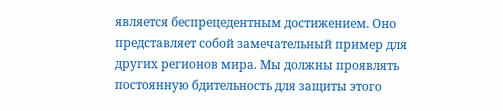является беспрецедентным достижением. Оно представляет собой замечательный пример для других регионов мира. Мы должны проявлять постоянную бдительность для защиты этого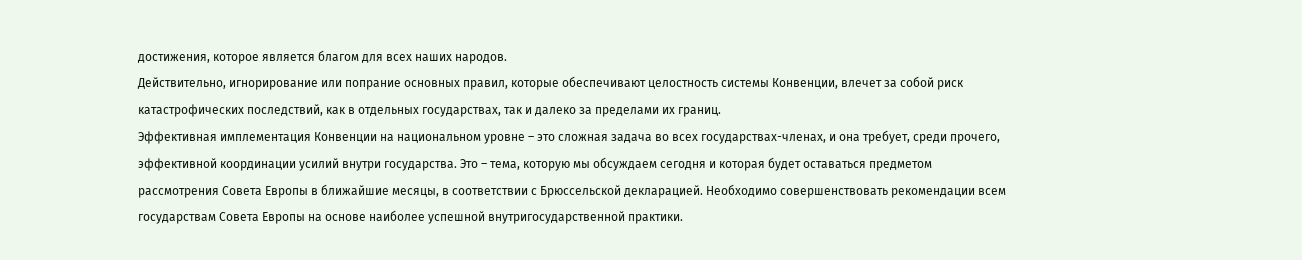достижения, которое является благом для всех наших народов.
Действительно, игнорирование или попрание основных правил, которые обеспечивают целостность системы Конвенции, влечет за собой риск катастрофических последствий, как в отдельных государствах, так и далеко за пределами их границ.
Эффективная имплементация Конвенции на национальном уровне – это сложная задача во всех государствах-членах, и она требует, среди прочего, эффективной координации усилий внутри государства. Это – тема, которую мы обсуждаем сегодня и которая будет оставаться предметом рассмотрения Совета Европы в ближайшие месяцы, в соответствии с Брюссельской декларацией. Необходимо совершенствовать рекомендации всем государствам Совета Европы на основе наиболее успешной внутригосударственной практики.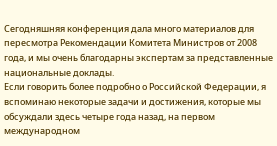Сегодняшняя конференция дала много материалов для пересмотра Рекомендации Комитета Министров от 2008 года, и мы очень благодарны экспертам за представленные национальные доклады.
Если говорить более подробно о Российской Федерации, я вспоминаю некоторые задачи и достижения, которые мы обсуждали здесь четыре года назад, на первом международном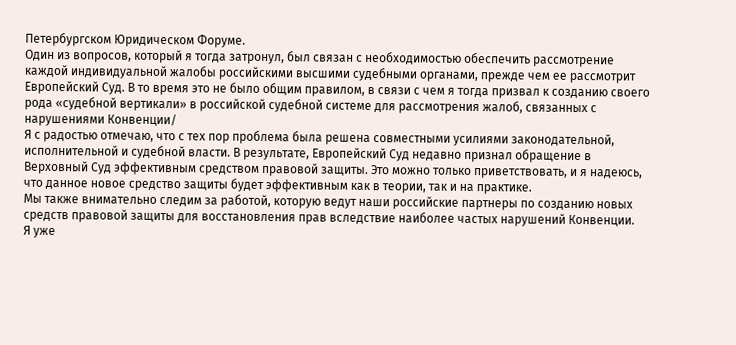Петербургском Юридическом Форуме.
Один из вопросов, который я тогда затронул, был связан с необходимостью обеспечить рассмотрение каждой индивидуальной жалобы российскими высшими судебными органами, прежде чем ее рассмотрит Европейский Суд. В то время это не было общим правилом, в связи с чем я тогда призвал к созданию своего рода «судебной вертикали» в российской судебной системе для рассмотрения жалоб, связанных с нарушениями Конвенции/
Я с радостью отмечаю, что с тех пор проблема была решена совместными усилиями законодательной, исполнительной и судебной власти. В результате, Европейский Суд недавно признал обращение в Верховный Суд эффективным средством правовой защиты. Это можно только приветствовать, и я надеюсь, что данное новое средство защиты будет эффективным как в теории, так и на практике.
Мы также внимательно следим за работой, которую ведут наши российские партнеры по созданию новых средств правовой защиты для восстановления прав вследствие наиболее частых нарушений Конвенции.
Я уже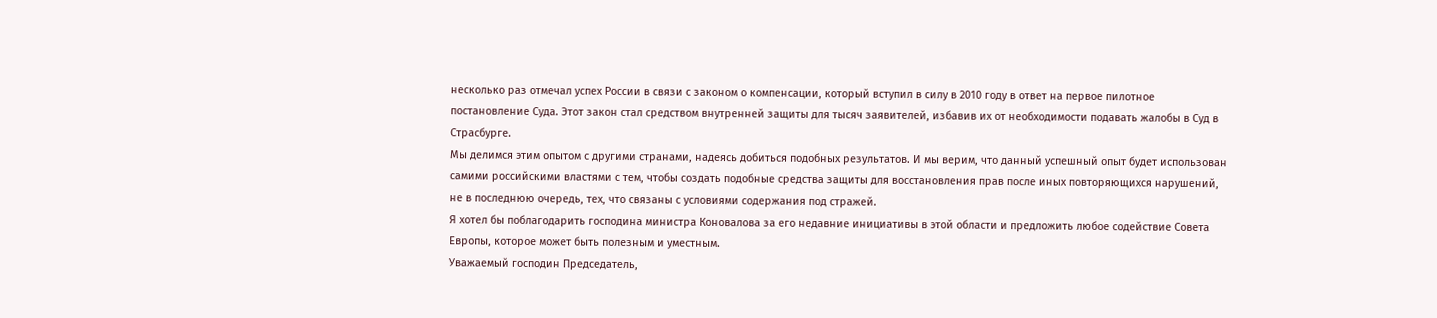несколько раз отмечал успех России в связи с законом о компенсации, который вступил в силу в 2010 году в ответ на первое пилотное постановление Суда. Этот закон стал средством внутренней защиты для тысяч заявителей, избавив их от необходимости подавать жалобы в Суд в Страсбурге.
Мы делимся этим опытом с другими странами, надеясь добиться подобных результатов. И мы верим, что данный успешный опыт будет использован самими российскими властями с тем, чтобы создать подобные средства защиты для восстановления прав после иных повторяющихся нарушений, не в последнюю очередь, тех, что связаны с условиями содержания под стражей.
Я хотел бы поблагодарить господина министра Коновалова за его недавние инициативы в этой области и предложить любое содействие Совета Европы, которое может быть полезным и уместным.
Уважаемый господин Председатель,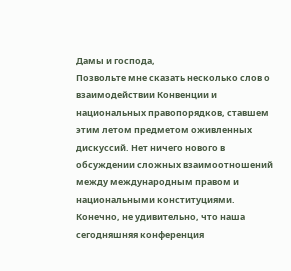Дамы и господа,
Позвольте мне сказать несколько слов о взаимодействии Конвенции и национальных правопорядков, ставшем этим летом предметом оживленных дискуссий. Нет ничего нового в обсуждении сложных взаимоотношений между международным правом и национальными конституциями. Конечно, не удивительно, что наша сегодняшняя конференция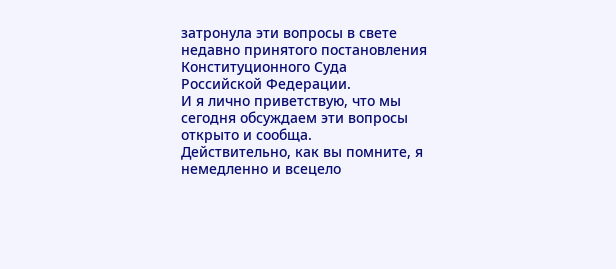затронула эти вопросы в свете недавно принятого постановления Конституционного Суда Российской Федерации.
И я лично приветствую, что мы сегодня обсуждаем эти вопросы открыто и сообща.
Действительно, как вы помните, я немедленно и всецело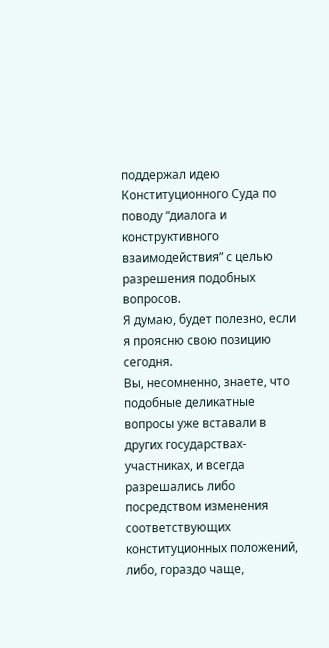поддержал идею Конституционного Суда по поводу “диалога и конструктивного взаимодействия” с целью разрешения подобных вопросов.
Я думаю, будет полезно, если я проясню свою позицию сегодня.
Вы, несомненно, знаете, что подобные деликатные вопросы уже вставали в других государствах-участниках, и всегда разрешались либо посредством изменения соответствующих конституционных положений, либо, гораздо чаще,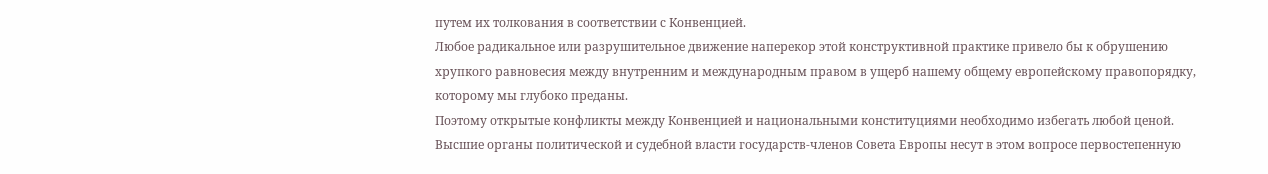путем их толкования в соответствии с Конвенцией.
Любое радикальное или разрушительное движение наперекор этой конструктивной практике привело бы к обрушению хрупкого равновесия между внутренним и международным правом в ущерб нашему общему европейскому правопорядку, которому мы глубоко преданы.
Поэтому открытые конфликты между Конвенцией и национальными конституциями необходимо избегать любой ценой. Высшие органы политической и судебной власти государств-членов Совета Европы несут в этом вопросе первостепенную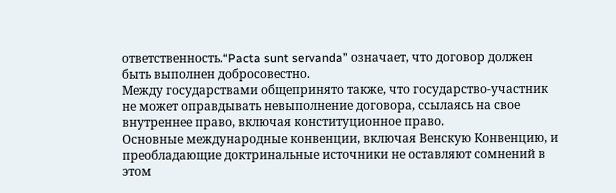ответственность.“Pacta sunt servanda” означает, что договор должен быть выполнен добросовестно.
Между государствами общепринято также, что государство-участник не может оправдывать невыполнение договора, ссылаясь на свое внутреннее право, включая конституционное право.
Основные международные конвенции, включая Венскую Конвенцию, и преобладающие доктринальные источники не оставляют сомнений в этом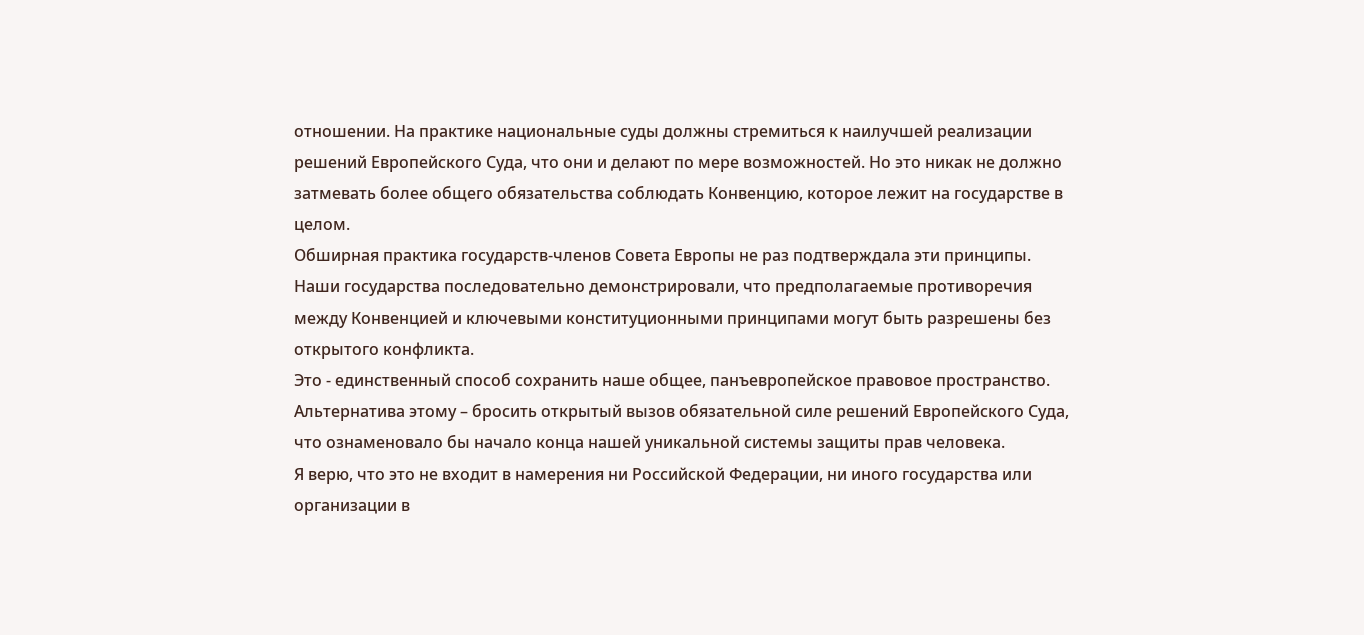отношении. На практике национальные суды должны стремиться к наилучшей реализации решений Европейского Суда, что они и делают по мере возможностей. Но это никак не должно затмевать более общего обязательства соблюдать Конвенцию, которое лежит на государстве в целом.
Обширная практика государств-членов Совета Европы не раз подтверждала эти принципы.
Наши государства последовательно демонстрировали, что предполагаемые противоречия между Конвенцией и ключевыми конституционными принципами могут быть разрешены без открытого конфликта.
Это - единственный способ сохранить наше общее, панъевропейское правовое пространство.
Альтернатива этому – бросить открытый вызов обязательной силе решений Европейского Суда, что ознаменовало бы начало конца нашей уникальной системы защиты прав человека.
Я верю, что это не входит в намерения ни Российской Федерации, ни иного государства или организации в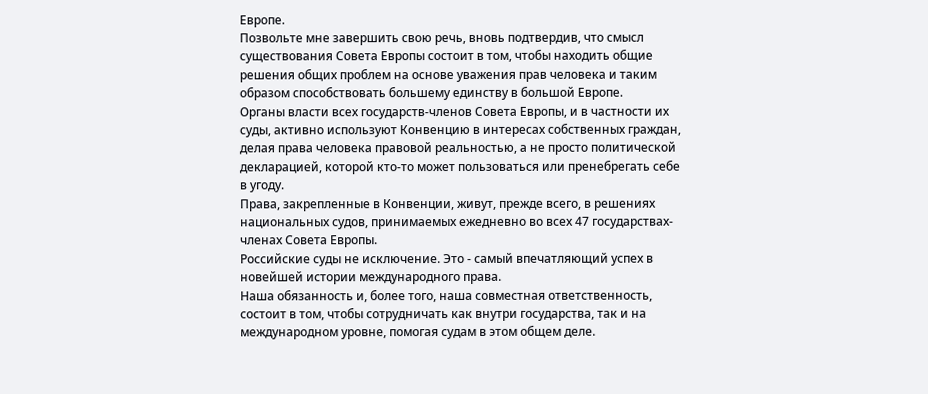Европе.
Позвольте мне завершить свою речь, вновь подтвердив, что смысл существования Совета Европы состоит в том, чтобы находить общие решения общих проблем на основе уважения прав человека и таким образом способствовать большему единству в большой Европе.
Органы власти всех государств-членов Совета Европы, и в частности их суды, активно используют Конвенцию в интересах собственных граждан, делая права человека правовой реальностью, а не просто политической декларацией, которой кто-то может пользоваться или пренебрегать себе в угоду.
Права, закрепленные в Конвенции, живут, прежде всего, в решениях национальных судов, принимаемых ежедневно во всех 47 государствах-членах Совета Европы.
Российские суды не исключение. Это - самый впечатляющий успех в новейшей истории международного права.
Наша обязанность и, более того, наша совместная ответственность, состоит в том, чтобы сотрудничать как внутри государства, так и на международном уровне, помогая судам в этом общем деле.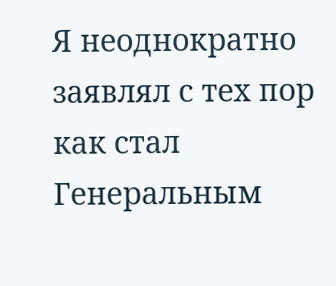Я неоднократно заявлял с тех пор как стал Генеральным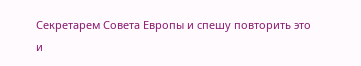Секретарем Совета Европы и спешу повторить это и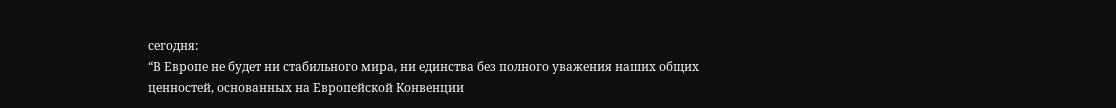сегодня:
“В Европе не будет ни стабильного мира, ни единства без полного уважения наших общих ценностей, основанных на Европейской Конвенции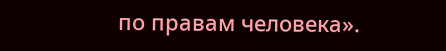по правам человека».